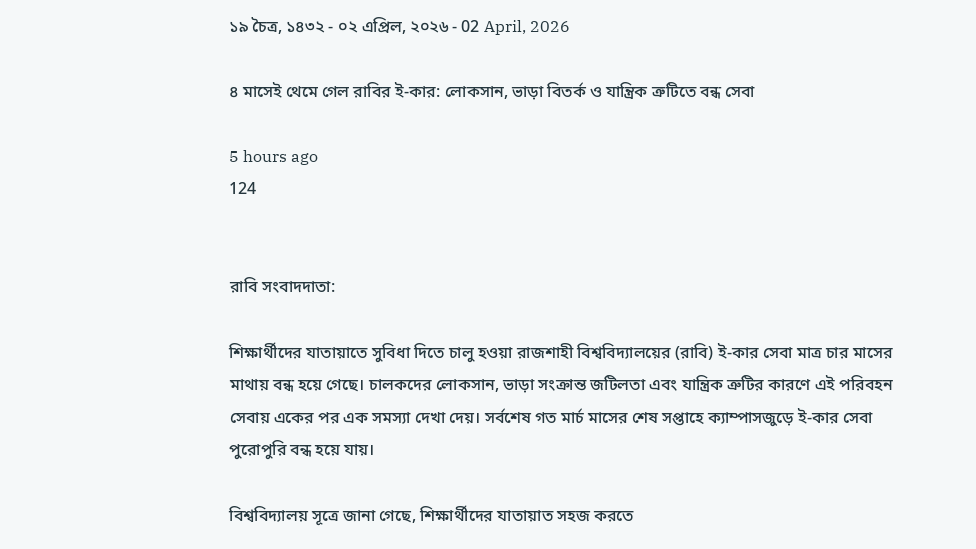১৯ চৈত্র, ১৪৩২ - ০২ এপ্রিল, ২০২৬ - 02 April, 2026

৪ মাসেই থেমে গেল রাবির ই-কার: লোকসান, ভাড়া বিতর্ক ও যান্ত্রিক ত্রুটিতে বন্ধ সেবা

5 hours ago
124


রাবি সংবাদদাতা:

শিক্ষার্থীদের যাতায়াতে সুবিধা দিতে চালু হওয়া রাজশাহী বিশ্ববিদ্যালয়ের (রাবি) ই-কার সেবা মাত্র চার মাসের মাথায় বন্ধ হয়ে গেছে। চালকদের লোকসান, ভাড়া সংক্রান্ত জটিলতা এবং যান্ত্রিক ত্রুটির কারণে এই পরিবহন সেবায় একের পর এক সমস্যা দেখা দেয়। সর্বশেষ গত মার্চ মাসের শেষ সপ্তাহে ক্যাম্পাসজুড়ে ই-কার সেবা পুরোপুরি বন্ধ হয়ে যায়।

বিশ্ববিদ্যালয় সূত্রে জানা গেছে, শিক্ষার্থীদের যাতায়াত সহজ করতে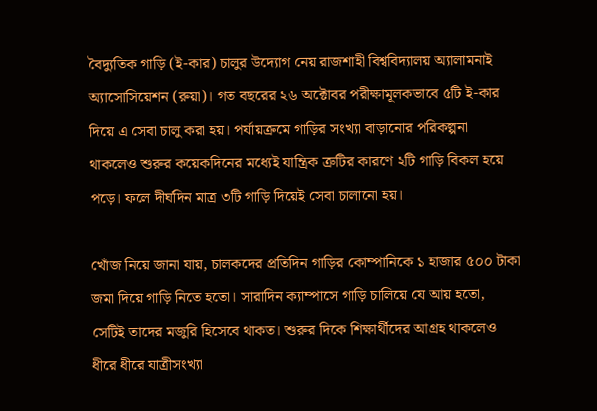বৈদ্যুতিক গাড়ি (ই-কার) চালুর উদ্যোগ নেয় রাজশাহী বিশ্ববিদ্যালয় অ্যালামনাই অ্যাসোসিয়েশন (রুয়া)। গত বছরের ২৬ অক্টোবর পরীক্ষামূলকভাবে ৫টি ই-কার দিয়ে এ সেবা চালু করা হয়। পর্যায়ক্রমে গাড়ির সংখ্যা বাড়ানোর পরিকল্পনা থাকলেও শুরুর কয়েকদিনের মধ্যেই যান্ত্রিক ত্রুটির কারণে ২টি গাড়ি বিকল হয়ে পড়ে। ফলে দীর্ঘদিন মাত্র ৩টি গাড়ি দিয়েই সেবা চালানো হয়।

খোঁজ নিয়ে জানা যায়, চালকদের প্রতিদিন গাড়ির কোম্পানিকে ১ হাজার ৫০০ টাকা জমা দিয়ে গাড়ি নিতে হতো। সারাদিন ক্যাম্পাসে গাড়ি চালিয়ে যে আয় হতো, সেটিই তাদের মজুরি হিসেবে থাকত। শুরুর দিকে শিক্ষার্থীদের আগ্রহ থাকলেও ধীরে ধীরে যাত্রীসংখ্যা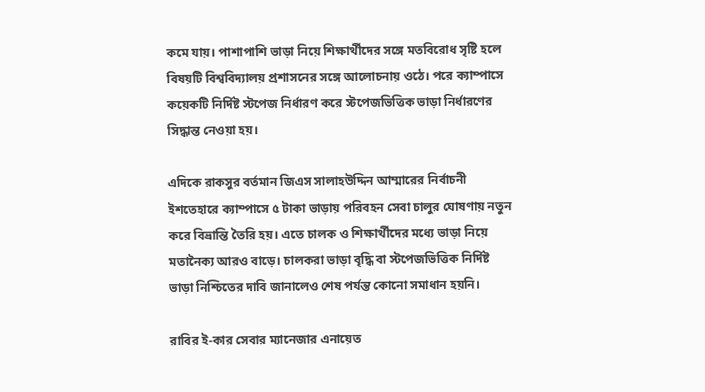কমে যায়। পাশাপাশি ভাড়া নিয়ে শিক্ষার্থীদের সঙ্গে মতবিরোধ সৃষ্টি হলে বিষয়টি বিশ্ববিদ্যালয় প্রশাসনের সঙ্গে আলোচনায় ওঠে। পরে ক্যাম্পাসে কয়েকটি নির্দিষ্ট স্টপেজ নির্ধারণ করে স্টপেজভিত্তিক ভাড়া নির্ধারণের সিদ্ধান্ত নেওয়া হয়।

এদিকে রাকসুর বর্তমান জিএস সালাহউদ্দিন আম্মারের নির্বাচনী ইশতেহারে ক্যাম্পাসে ৫ টাকা ভাড়ায় পরিবহন সেবা চালুর ঘোষণায় নতুন করে বিভ্রান্তি তৈরি হয়। এতে চালক ও শিক্ষার্থীদের মধ্যে ভাড়া নিয়ে মতানৈক্য আরও বাড়ে। চালকরা ভাড়া বৃদ্ধি বা স্টপেজভিত্তিক নির্দিষ্ট ভাড়া নিশ্চিতের দাবি জানালেও শেষ পর্যন্ত কোনো সমাধান হয়নি।

রাবির ই-কার সেবার ম্যানেজার এনায়েত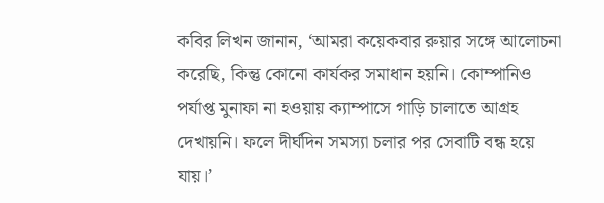কবির লিখন জানান, ‘আমরা কয়েকবার রুয়ার সঙ্গে আলোচনা করেছি, কিন্তু কোনো কার্যকর সমাধান হয়নি। কোম্পানিও পর্যাপ্ত মুনাফা না হওয়ায় ক্যাম্পাসে গাড়ি চালাতে আগ্রহ দেখায়নি। ফলে দীর্ঘদিন সমস্যা চলার পর সেবাটি বন্ধ হয়ে যায়।’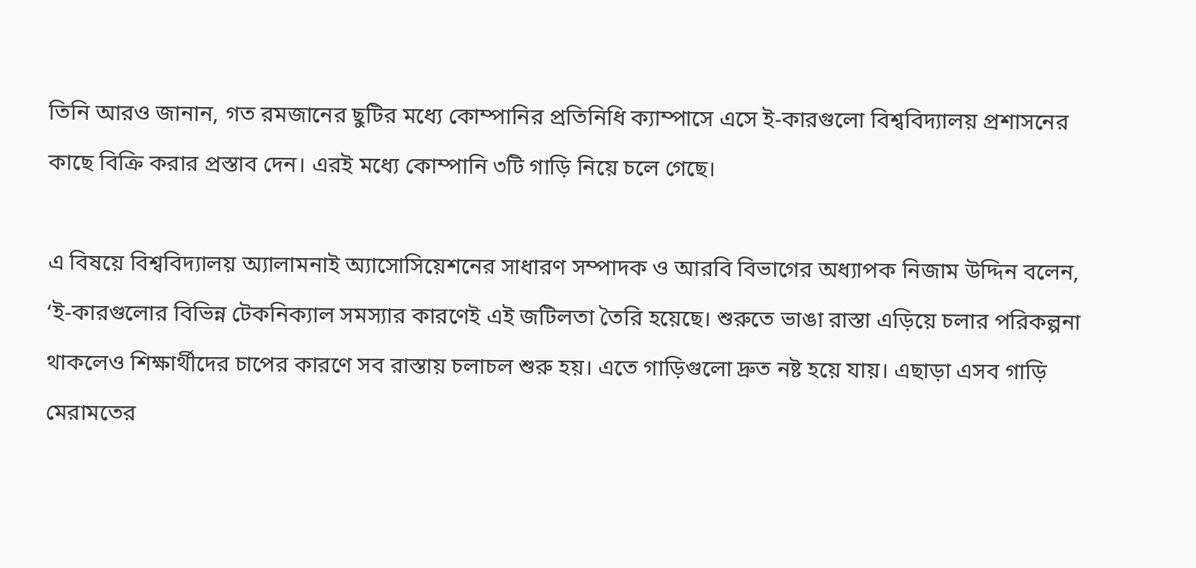তিনি আরও জানান, গত রমজানের ছুটির মধ্যে কোম্পানির প্রতিনিধি ক্যাম্পাসে এসে ই-কারগুলো বিশ্ববিদ্যালয় প্রশাসনের কাছে বিক্রি করার প্রস্তাব দেন। এরই মধ্যে কোম্পানি ৩টি গাড়ি নিয়ে চলে গেছে।

এ বিষয়ে বিশ্ববিদ্যালয় অ্যালামনাই অ্যাসোসিয়েশনের সাধারণ সম্পাদক ও আরবি বিভাগের অধ্যাপক নিজাম উদ্দিন বলেন, ‘ই-কারগুলোর বিভিন্ন টেকনিক্যাল সমস্যার কারণেই এই জটিলতা তৈরি হয়েছে। শুরুতে ভাঙা রাস্তা এড়িয়ে চলার পরিকল্পনা থাকলেও শিক্ষার্থীদের চাপের কারণে সব রাস্তায় চলাচল শুরু হয়। এতে গাড়িগুলো দ্রুত নষ্ট হয়ে যায়। এছাড়া এসব গাড়ি মেরামতের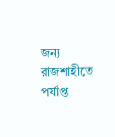জন্য রাজশাহীতে পর্যাপ্ত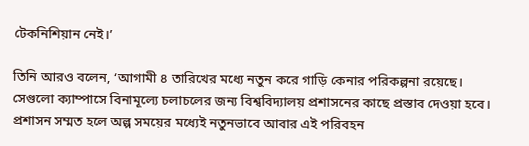টেকনিশিয়ান নেই।’

তিনি আরও বলেন, ‘আগামী ৪ তারিখের মধ্যে নতুন করে গাড়ি কেনার পরিকল্পনা রয়েছে। সেগুলো ক্যাম্পাসে বিনামূল্যে চলাচলের জন্য বিশ্ববিদ্যালয় প্রশাসনের কাছে প্রস্তাব দেওয়া হবে। প্রশাসন সম্মত হলে অল্প সময়ের মধ্যেই নতুনভাবে আবার এই পরিবহন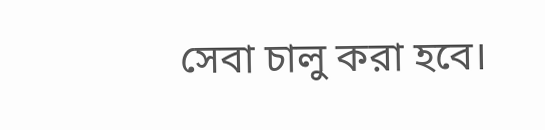সেবা চালু করা হবে।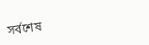সর্বশেষ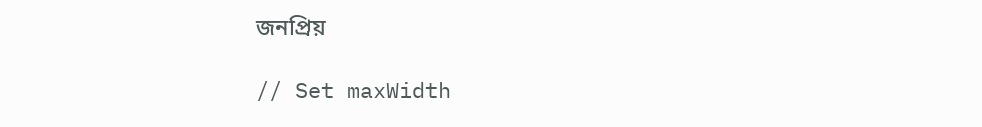জনপ্রিয়

// Set maxWidth